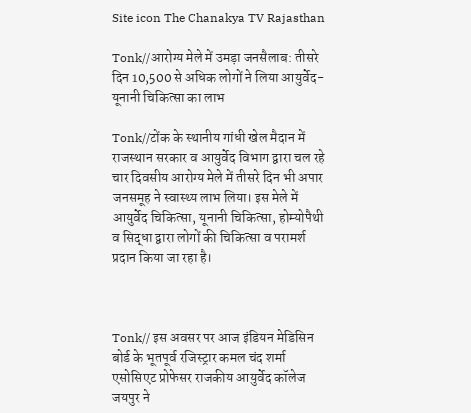Site icon The Chanakya TV Rajasthan

Tonk//आरोग्य मेले में उमड़ा जनसैलाब: तीसरे दिन 10,500 से अधिक लोगों ने लिया आयुर्वेद-यूनानी चिकित्सा का लाभ

Tonk//टोंक के स्थानीय गांधी खेल मैदान में राजस्थान सरकार व आयुर्वेद विभाग द्वारा चल रहे चार दिवसीय आरोग्य मेले में तीसरे दिन भी अपार जनसमूह ने स्वास्थ्य लाभ लिया। इस मेले में आयुर्वेद चिकित्सा, यूनानी चिकित्सा, होम्योपैथी व सिद्धा द्वारा लोगों की चिकित्सा व परामर्श प्रदान किया जा रहा है।



Tonk// इस अवसर पर आज इंडियन मेडिसिन बोर्ड के भूतपूर्व रजिस्ट्रार कमल चंद शर्मा एसोसिएट प्रोफेसर राजकीय आयुर्वेद कॉलेज जयपुर ने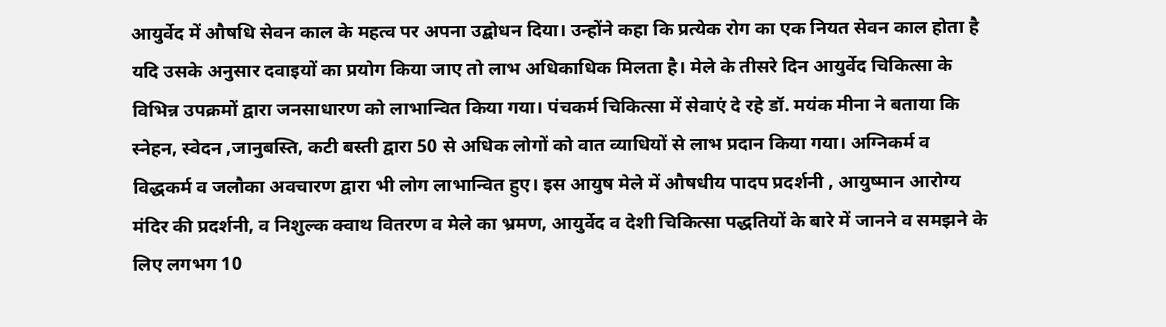आयुर्वेद में औषधि सेवन काल के महत्व पर अपना उद्बोधन दिया। उन्होंने कहा कि प्रत्येक रोग का एक नियत सेवन काल होता है यदि उसके अनुसार दवाइयों का प्रयोग किया जाए तो लाभ अधिकाधिक मिलता है। मेले के तीसरे दिन आयुर्वेद चिकित्सा के विभिन्न उपक्रमों द्वारा जनसाधारण को लाभान्वित किया गया। पंचकर्म चिकित्सा में सेवाएं दे रहे डॉ. मयंक मीना ने बताया कि स्नेहन, स्वेदन ,जानुबस्ति, कटी बस्ती द्वारा 50 से अधिक लोगों को वात व्याधियों से लाभ प्रदान किया गया। अग्निकर्म व विद्धकर्म व जलौका अवचारण द्वारा भी लोग लाभान्वित हुए। इस आयुष मेले में औषधीय पादप प्रदर्शनी , आयुष्मान आरोग्य मंदिर की प्रदर्शनी, व निशुल्क क्वाथ वितरण व मेले का भ्रमण, आयुर्वेद व देशी चिकित्सा पद्धतियों के बारे में जानने व समझने के लिए लगभग 10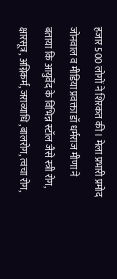हजार 500 लोगों ने शिरकत की । मेला प्रभारी प्रमोद जोनवाल व मीडिया प्रवक्ता डॉ धर्मराज मीणा ने बताया कि आयुर्वेद के विभिन्न स्टॉल जैसे स्त्री रोग, क्षारसूत्र, अग्निकर्म, जराव्याधि ,बालरोग, त्वचा रोग,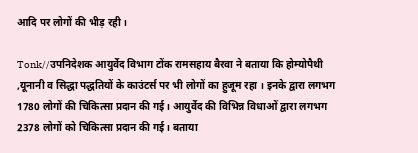आदि पर लोगों की भीड़ रही ।

Tonk//उपनिदेशक आयुर्वेद विभाग टोंक रामसहाय बैरवा ने बताया कि होम्योपैथी ,यूनानी व सिद्धा पद्धतियों के काउंटर्स पर भी लोगों का हुजूम रहा । इनके द्वारा लगभग 1780 लोगों की चिकित्सा प्रदान की गई। आयुर्वेद की विभिन्न विधाओं द्वारा लगभग 2378 लोगों को चिकित्सा प्रदान की गई। बताया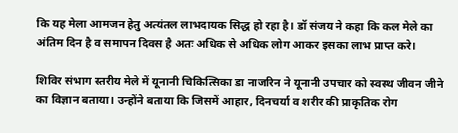कि यह मेला आमजन हेतु अत्यंतल लाभदायक सिद्ध हो रहा है। डॉ संजय ने कहा कि कल मेले का अंतिम दिन है व समापन दिवस है अतः अधिक से अधिक लोग आकर इसका लाभ प्राप्त करे।

शिविर संभाग स्तरीय मेले में यूनानी चिकित्सिका डा नाजरिन ने यूनानी उपचार को स्वस्थ जीवन जीने का विज्ञान बताया। उन्होंने बताया कि जिसमें आहार, दिनचर्या व शरीर की प्राकृतिक रोग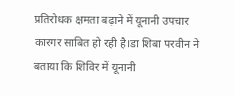प्रतिरोधक क्षमता बढ़ाने में यूनानी उपचार
कारगर साबित हो रही है।डा शिबा परवीन ने बताया कि शिविर में यूनानी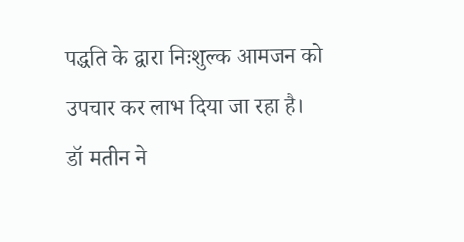पद्धति के द्वारा निःशुल्क आमजन को उपचार कर लाभ दिया जा रहा है। डॉ मतीन ने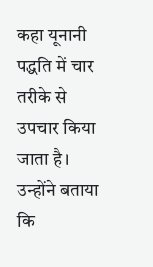कहा यूनानी पद्धति में चार तरीके से उपचार किया जाता है। उन्होंने बताया कि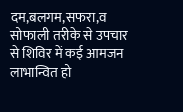दम,बलगम,सफरा,व सोफाली तरीके से उपचार से शिविर में कई आमजन लाभान्वित हो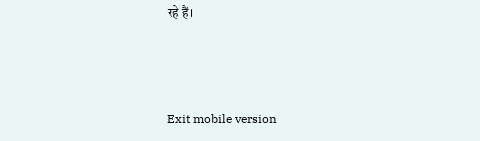रहे हैं।



Exit mobile version